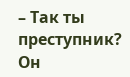– Так ты преступник?
Он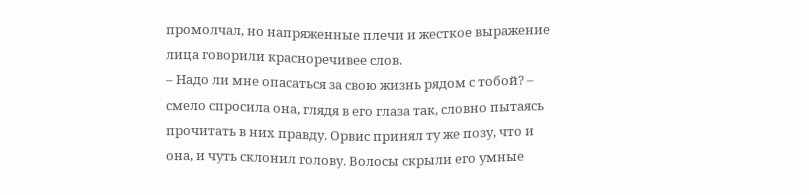промолчал, но напряженные плечи и жесткое выражение лица говорили красноречивее слов.
– Надо ли мне опасаться за свою жизнь рядом с тобой? – смело спросила она, глядя в его глаза так, словно пытаясь прочитать в них правду. Орвис принял ту же позу, что и она, и чуть склонил голову. Волосы скрыли его умные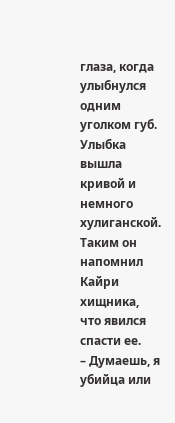глаза, когда улыбнулся одним уголком губ. Улыбка вышла кривой и немного хулиганской. Таким он напомнил Кайри хищника, что явился спасти ее.
– Думаешь, я убийца или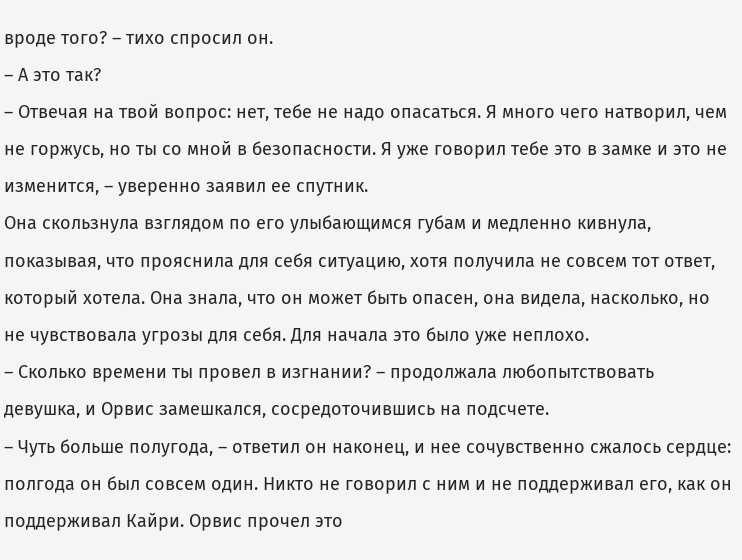вроде того? – тихо спросил он.
– А это так?
– Отвечая на твой вопрос: нет, тебе не надо опасаться. Я много чего натворил, чем не горжусь, но ты со мной в безопасности. Я уже говорил тебе это в замке и это не изменится, – уверенно заявил ее спутник.
Она скользнула взглядом по его улыбающимся губам и медленно кивнула, показывая, что прояснила для себя ситуацию, хотя получила не совсем тот ответ, который хотела. Она знала, что он может быть опасен, она видела, насколько, но не чувствовала угрозы для себя. Для начала это было уже неплохо.
– Сколько времени ты провел в изгнании? – продолжала любопытствовать девушка, и Орвис замешкался, сосредоточившись на подсчете.
– Чуть больше полугода, – ответил он наконец, и нее сочувственно сжалось сердце: полгода он был совсем один. Никто не говорил с ним и не поддерживал его, как он поддерживал Кайри. Орвис прочел это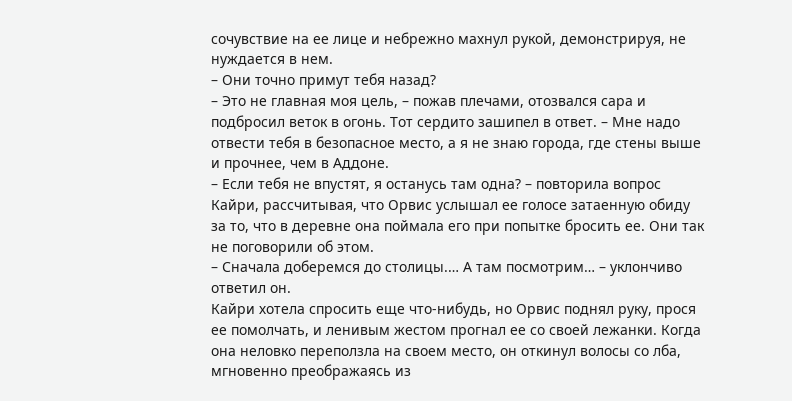сочувствие на ее лице и небрежно махнул рукой, демонстрируя, не нуждается в нем.
– Они точно примут тебя назад?
– Это не главная моя цель, – пожав плечами, отозвался сара и подбросил веток в огонь. Тот сердито зашипел в ответ. – Мне надо отвести тебя в безопасное место, а я не знаю города, где стены выше и прочнее, чем в Аддоне.
– Если тебя не впустят, я останусь там одна? – повторила вопрос Кайри, рассчитывая, что Орвис услышал ее голосе затаенную обиду за то, что в деревне она поймала его при попытке бросить ее. Они так не поговорили об этом.
– Сначала доберемся до столицы.… А там посмотрим… – уклончиво ответил он.
Кайри хотела спросить еще что-нибудь, но Орвис поднял руку, прося ее помолчать, и ленивым жестом прогнал ее со своей лежанки. Когда она неловко переползла на своем место, он откинул волосы со лба, мгновенно преображаясь из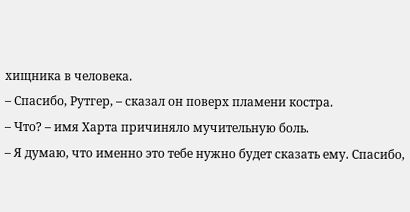хищника в человека.
– Спасибо, Рутгер, – сказал он поверх пламени костра.
– Что? – имя Харта причиняло мучительную боль.
– Я думаю, что именно это тебе нужно будет сказать ему. Спасибо,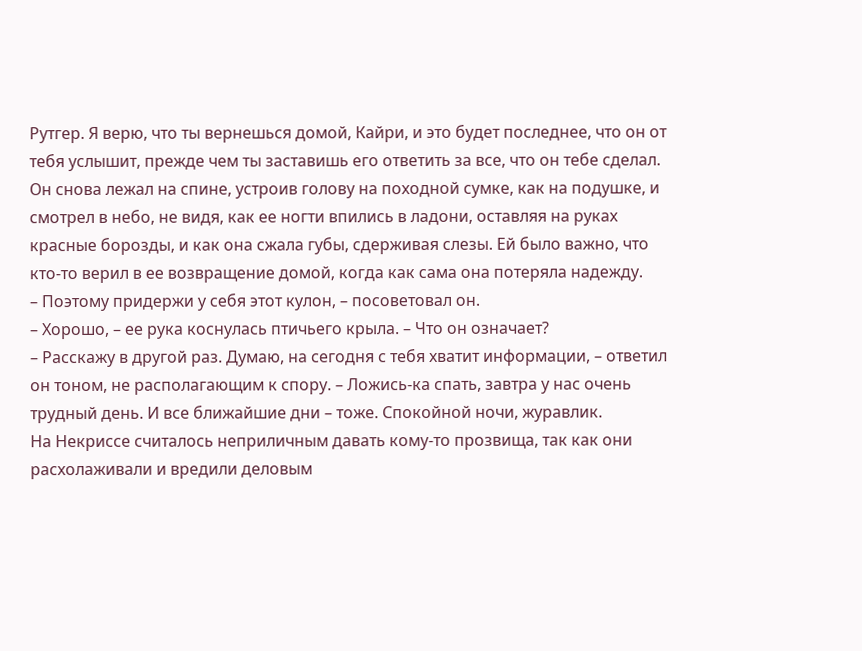Рутгер. Я верю, что ты вернешься домой, Кайри, и это будет последнее, что он от тебя услышит, прежде чем ты заставишь его ответить за все, что он тебе сделал.
Он снова лежал на спине, устроив голову на походной сумке, как на подушке, и смотрел в небо, не видя, как ее ногти впились в ладони, оставляя на руках красные борозды, и как она сжала губы, сдерживая слезы. Ей было важно, что кто-то верил в ее возвращение домой, когда как сама она потеряла надежду.
– Поэтому придержи у себя этот кулон, – посоветовал он.
– Хорошо, – ее рука коснулась птичьего крыла. – Что он означает?
– Расскажу в другой раз. Думаю, на сегодня с тебя хватит информации, – ответил он тоном, не располагающим к спору. – Ложись-ка спать, завтра у нас очень трудный день. И все ближайшие дни – тоже. Спокойной ночи, журавлик.
На Некриссе считалось неприличным давать кому-то прозвища, так как они расхолаживали и вредили деловым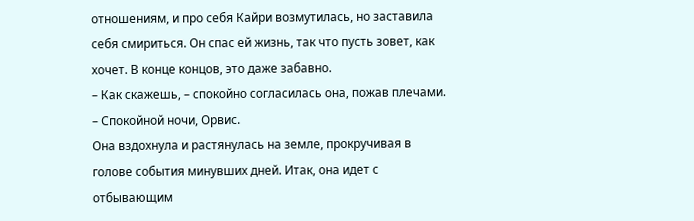отношениям, и про себя Кайри возмутилась, но заставила себя смириться. Он спас ей жизнь, так что пусть зовет, как хочет. В конце концов, это даже забавно.
– Как скажешь, – спокойно согласилась она, пожав плечами. – Спокойной ночи, Орвис.
Она вздохнула и растянулась на земле, прокручивая в голове события минувших дней. Итак, она идет с отбывающим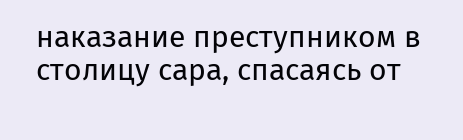наказание преступником в столицу сара, спасаясь от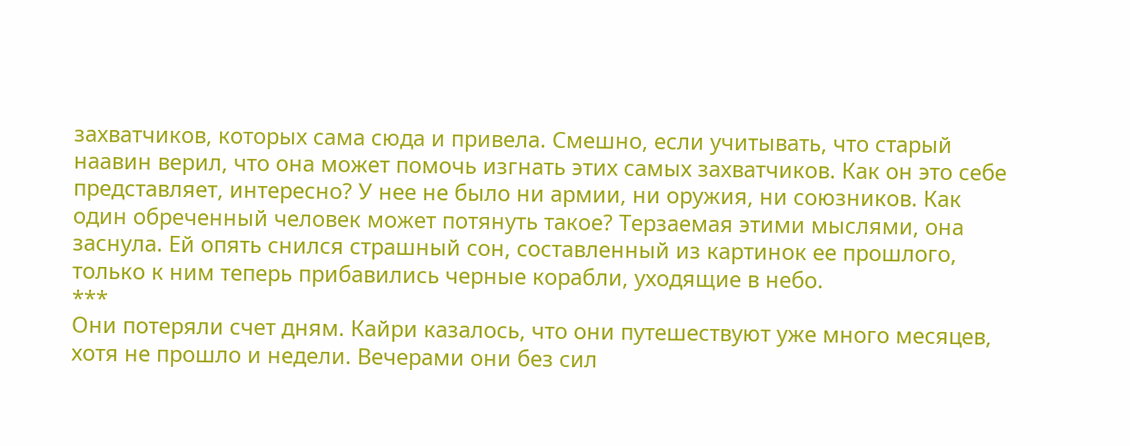захватчиков, которых сама сюда и привела. Смешно, если учитывать, что старый наавин верил, что она может помочь изгнать этих самых захватчиков. Как он это себе представляет, интересно? У нее не было ни армии, ни оружия, ни союзников. Как один обреченный человек может потянуть такое? Терзаемая этими мыслями, она заснула. Ей опять снился страшный сон, составленный из картинок ее прошлого, только к ним теперь прибавились черные корабли, уходящие в небо.
***
Они потеряли счет дням. Кайри казалось, что они путешествуют уже много месяцев, хотя не прошло и недели. Вечерами они без сил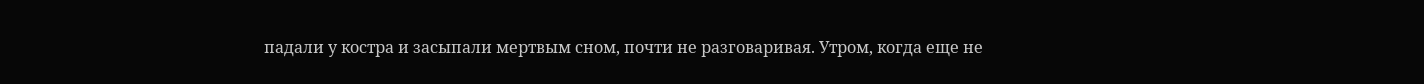падали у костра и засыпали мертвым сном, почти не разговаривая. Утром, когда еще не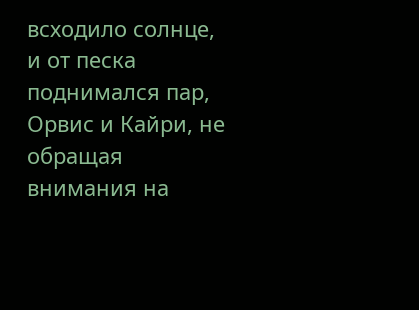всходило солнце, и от песка поднимался пар, Орвис и Кайри, не обращая внимания на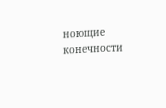ноющие конечности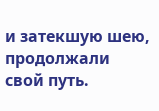и затекшую шею, продолжали свой путь.